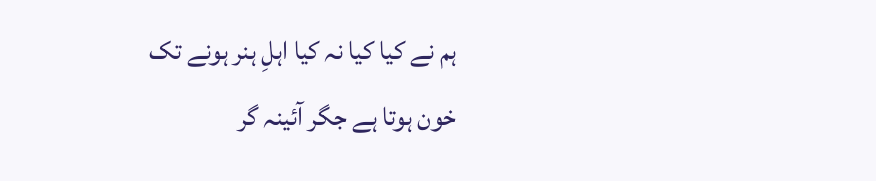ہم نے کیا کیا نہ کیا اہلِ ہنر ہونے تک
خون ہوتا ہے جگر آئینہ گر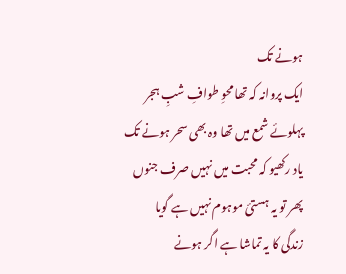ہونے تک
ایک پروانہ کہ تھا محوِ طوافِ شبِ ہجر
پہلوئے شمع میں تھا وہ بھی سحر ہونے تک
یاد رکھیو کہ محبت میں نہیں صرف جنوں
پھر تو یہ ہستئ موہوم نہیں ہے گویا
زندگی کا یہ تماشا ہے اگر ہونے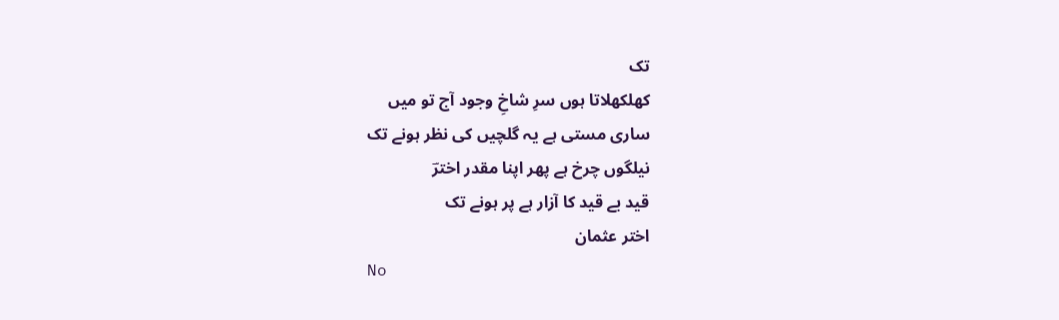تک
کھلکھلاتا ہوں سرِ شاخِ وجود آج تو میں
ساری مستی ہے یہ گلچیں کی نظر ہونے تک
نیلگوں چرخ ہے پھر اپنا مقدر اخترؔ
قید بے قید کا آزار ہے پر ہونے تک
اختر عثمان
No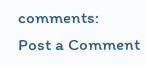comments:
Post a Comment